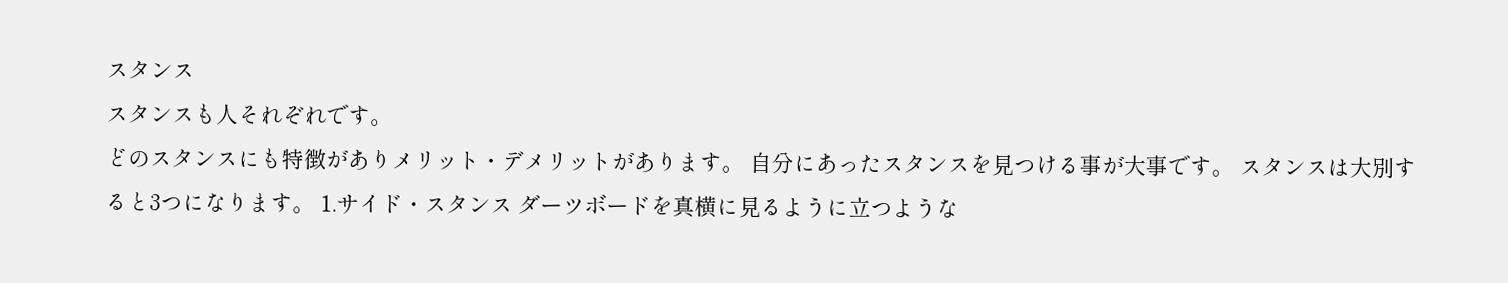スタンス
スタンスも人それぞれです。
どのスタンスにも特徴がありメリット・デメリットがあります。 自分にあったスタンスを見つける事が大事です。 スタンスは大別すると3つになります。 1.サイド・スタンス ダーツボードを真横に見るように立つような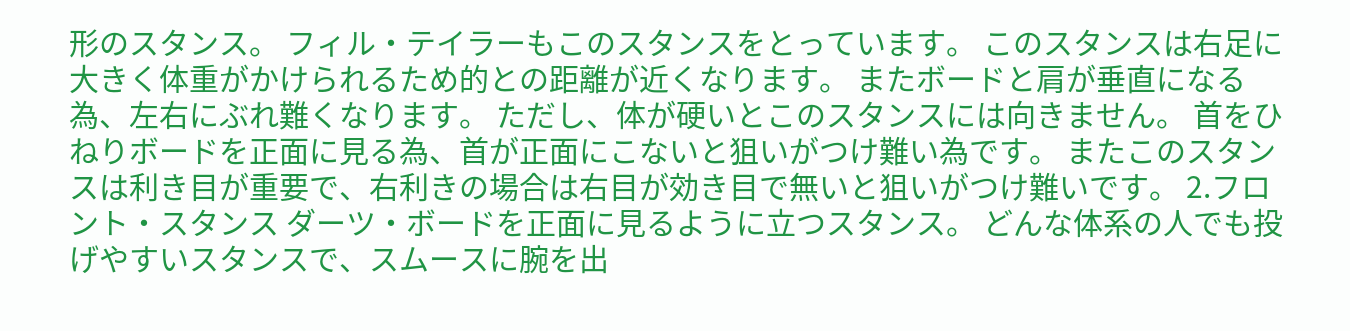形のスタンス。 フィル・テイラーもこのスタンスをとっています。 このスタンスは右足に大きく体重がかけられるため的との距離が近くなります。 またボードと肩が垂直になる為、左右にぶれ難くなります。 ただし、体が硬いとこのスタンスには向きません。 首をひねりボードを正面に見る為、首が正面にこないと狙いがつけ難い為です。 またこのスタンスは利き目が重要で、右利きの場合は右目が効き目で無いと狙いがつけ難いです。 2.フロント・スタンス ダーツ・ボードを正面に見るように立つスタンス。 どんな体系の人でも投げやすいスタンスで、スムースに腕を出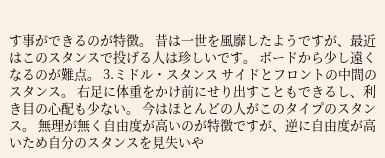す事ができるのが特徴。 昔は一世を風靡したようですが、最近はこのスタンスで投げる人は珍しいです。 ボードから少し遠くなるのが難点。 3.ミドル・スタンス サイドとフロントの中間のスタンス。 右足に体重をかけ前にせり出すこともできるし、利き目の心配も少ない。 今はほとんどの人がこのタイプのスタンス。 無理が無く自由度が高いのが特徴ですが、逆に自由度が高いため自分のスタンスを見失いや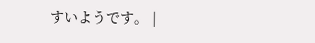すいようです。 |